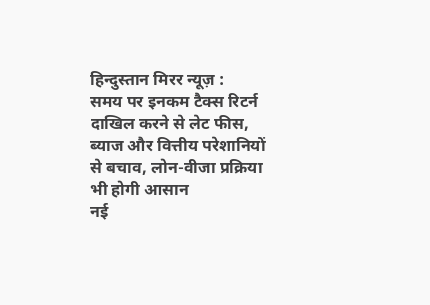हिन्दुस्तान मिरर न्यूज़ :
समय पर इनकम टैक्स रिटर्न दाखिल करने से लेट फीस, ब्याज और वित्तीय परेशानियों से बचाव, लोन-वीजा प्रक्रिया भी होगी आसान
नई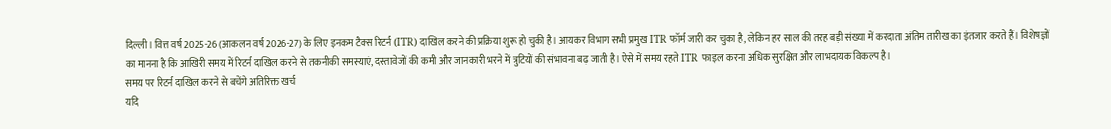दिल्ली। वित्त वर्ष 2025-26 (आकलन वर्ष 2026-27) के लिए इनकम टैक्स रिटर्न (ITR) दाखिल करने की प्रक्रिया शुरू हो चुकी है। आयकर विभाग सभी प्रमुख ITR फॉर्म जारी कर चुका है, लेकिन हर साल की तरह बड़ी संख्या में करदाता अंतिम तारीख का इंतजार करते हैं। विशेषज्ञों का मानना है कि आखिरी समय में रिटर्न दाखिल करने से तकनीकी समस्याएं, दस्तावेजों की कमी और जानकारी भरने में त्रुटियों की संभावना बढ़ जाती है। ऐसे में समय रहते ITR फाइल करना अधिक सुरक्षित और लाभदायक विकल्प है।
समय पर रिटर्न दाखिल करने से बचेंगे अतिरिक्त खर्च
यदि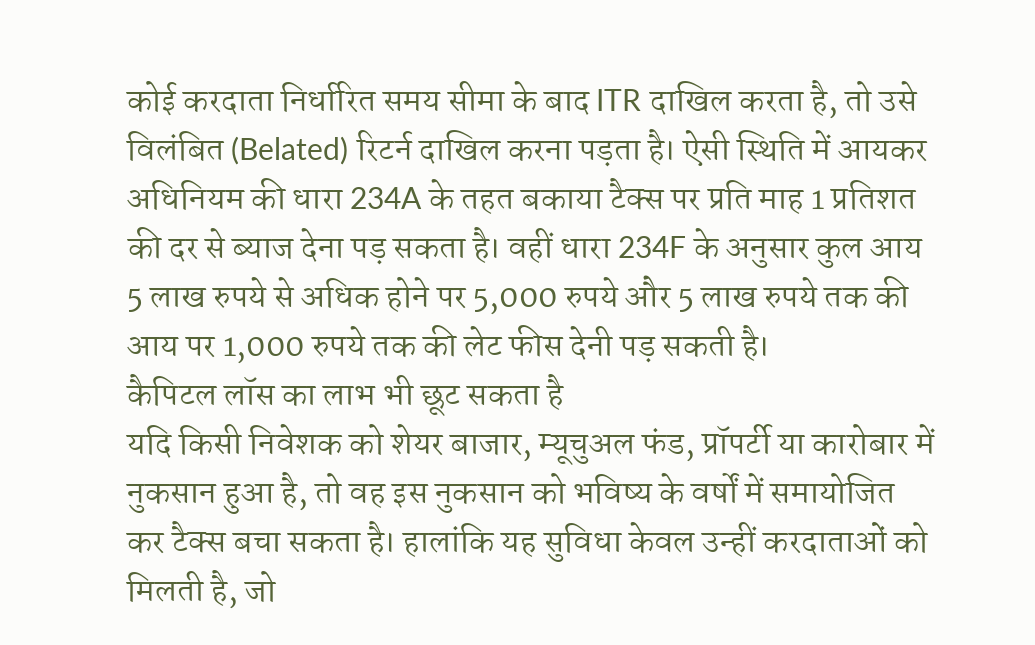कोई करदाता निर्धारित समय सीमा के बाद ITR दाखिल करता है, तो उसे विलंबित (Belated) रिटर्न दाखिल करना पड़ता है। ऐसी स्थिति में आयकर अधिनियम की धारा 234A के तहत बकाया टैक्स पर प्रति माह 1 प्रतिशत की दर से ब्याज देना पड़ सकता है। वहीं धारा 234F के अनुसार कुल आय 5 लाख रुपये से अधिक होने पर 5,000 रुपये और 5 लाख रुपये तक की आय पर 1,000 रुपये तक की लेट फीस देनी पड़ सकती है।
कैपिटल लॉस का लाभ भी छूट सकता है
यदि किसी निवेशक को शेयर बाजार, म्यूचुअल फंड, प्रॉपर्टी या कारोबार में नुकसान हुआ है, तो वह इस नुकसान को भविष्य के वर्षों में समायोजित कर टैक्स बचा सकता है। हालांकि यह सुविधा केवल उन्हीं करदाताओं को मिलती है, जो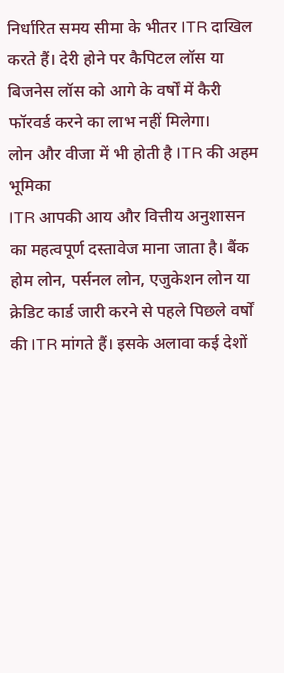निर्धारित समय सीमा के भीतर ITR दाखिल करते हैं। देरी होने पर कैपिटल लॉस या बिजनेस लॉस को आगे के वर्षों में कैरी फॉरवर्ड करने का लाभ नहीं मिलेगा।
लोन और वीजा में भी होती है ITR की अहम भूमिका
ITR आपकी आय और वित्तीय अनुशासन का महत्वपूर्ण दस्तावेज माना जाता है। बैंक होम लोन, पर्सनल लोन, एजुकेशन लोन या क्रेडिट कार्ड जारी करने से पहले पिछले वर्षों की ITR मांगते हैं। इसके अलावा कई देशों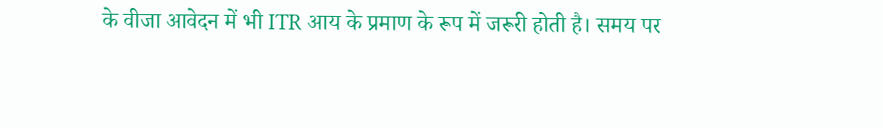के वीजा आवेदन में भी ITR आय के प्रमाण के रूप में जरूरी होती है। समय पर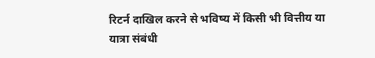रिटर्न दाखिल करने से भविष्य में किसी भी वित्तीय या यात्रा संबंधी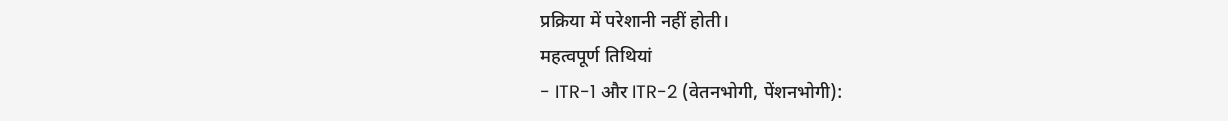प्रक्रिया में परेशानी नहीं होती।
महत्वपूर्ण तिथियां
- ITR-1 और ITR-2 (वेतनभोगी, पेंशनभोगी):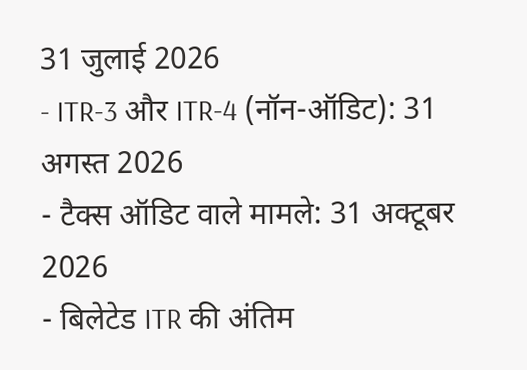31 जुलाई 2026
- ITR-3 और ITR-4 (नॉन-ऑडिट): 31 अगस्त 2026
- टैक्स ऑडिट वाले मामले: 31 अक्टूबर 2026
- बिलेटेड ITR की अंतिम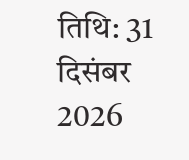तिथि: 31 दिसंबर 2026